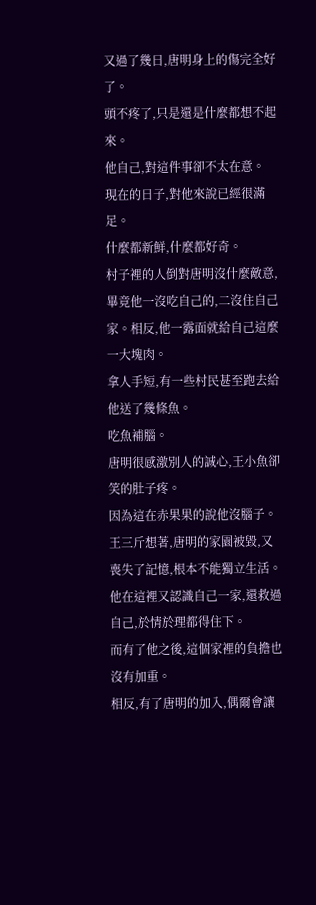又過了幾日,唐明身上的傷完全好了。
頭不疼了,只是還是什麼都想不起來。
他自己,對這件事卻不太在意。
現在的日子,對他來說已經很滿足。
什麼都新鮮,什麼都好奇。
村子裡的人倒對唐明沒什麼敵意,畢竟他一沒吃自己的,二沒住自己家。相反,他一露面就給自己這麼一大塊肉。
拿人手短,有一些村民甚至跑去給他送了幾條魚。
吃魚補腦。
唐明很感激別人的誠心,王小魚卻笑的肚子疼。
因為這在赤果果的說他沒腦子。
王三斤想著,唐明的家園被毀,又喪失了記憶,根本不能獨立生活。
他在這裡又認識自己一家,還救過自己,於情於理都得住下。
而有了他之後,這個家裡的負擔也沒有加重。
相反,有了唐明的加入,偶爾會讓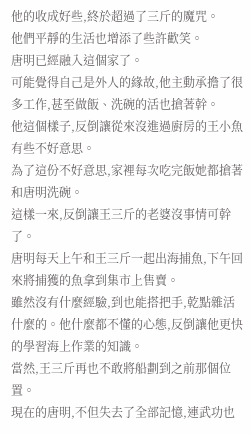他的收成好些,終於超過了三斤的魔咒。
他們平靜的生活也增添了些許歡笑。
唐明已經融入這個家了。
可能覺得自己是外人的緣故,他主動承擔了很多工作,甚至做飯、洗碗的活也搶著幹。
他這個樣子,反倒讓從來沒進過廚房的王小魚有些不好意思。
為了這份不好意思,家裡每次吃完飯她都搶著和唐明洗碗。
這樣一來,反倒讓王三斤的老婆沒事情可幹了。
唐明每天上午和王三斤一起出海捕魚,下午回來將捕獲的魚拿到集市上售賣。
雖然沒有什麼經驗,到也能搭把手,乾點雜活什麼的。他什麼都不懂的心態,反倒讓他更快的學習海上作業的知識。
當然,王三斤再也不敢將船劃到之前那個位置。
現在的唐明,不但失去了全部記憶,連武功也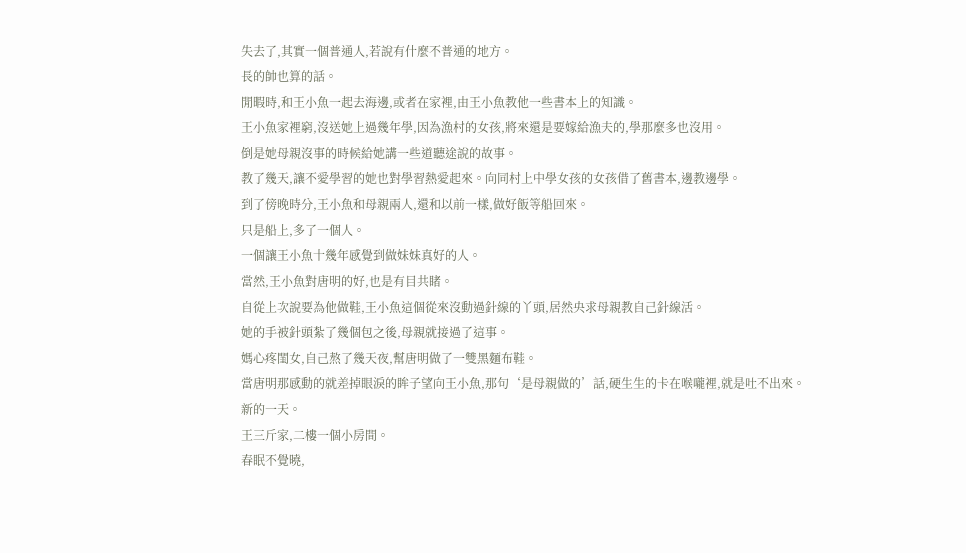失去了,其實一個普通人,若說有什麼不普通的地方。
長的帥也算的話。
閒暇時,和王小魚一起去海邊,或者在家裡,由王小魚教他一些書本上的知識。
王小魚家裡窮,沒送她上過幾年學,因為漁村的女孩,將來還是要嫁給漁夫的,學那麼多也沒用。
倒是她母親沒事的時候給她講一些道聽途說的故事。
教了幾天,讓不愛學習的她也對學習熱愛起來。向同村上中學女孩的女孩借了舊書本,邊教邊學。
到了傍晚時分,王小魚和母親兩人,還和以前一樣,做好飯等船回來。
只是船上,多了一個人。
一個讓王小魚十幾年感覺到做妹妹真好的人。
當然,王小魚對唐明的好,也是有目共睹。
自從上次說要為他做鞋,王小魚這個從來沒動過針線的丫頭,居然央求母親教自己針線活。
她的手被針頭紮了幾個包之後,母親就接過了這事。
媽心疼閨女,自己熬了幾天夜,幫唐明做了一雙黑麵布鞋。
當唐明那感動的就差掉眼淚的眸子望向王小魚,那句‘是母親做的’話,硬生生的卡在喉嚨裡,就是吐不出來。
新的一天。
王三斤家,二樓一個小房間。
春眠不覺曉,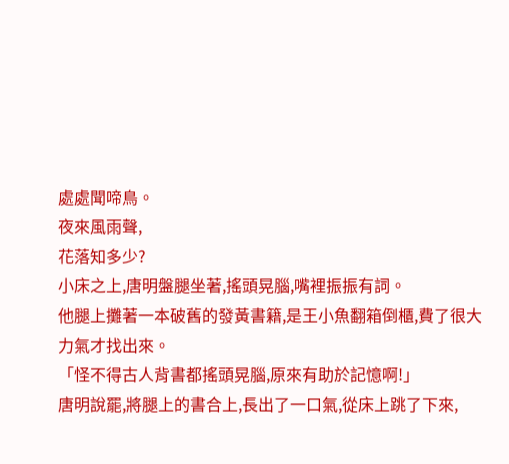處處聞啼鳥。
夜來風雨聲,
花落知多少?
小床之上,唐明盤腿坐著,搖頭晃腦,嘴裡振振有詞。
他腿上攤著一本破舊的發黃書籍,是王小魚翻箱倒櫃,費了很大力氣才找出來。
「怪不得古人背書都搖頭晃腦,原來有助於記憶啊!」
唐明說罷,將腿上的書合上,長出了一口氣,從床上跳了下來,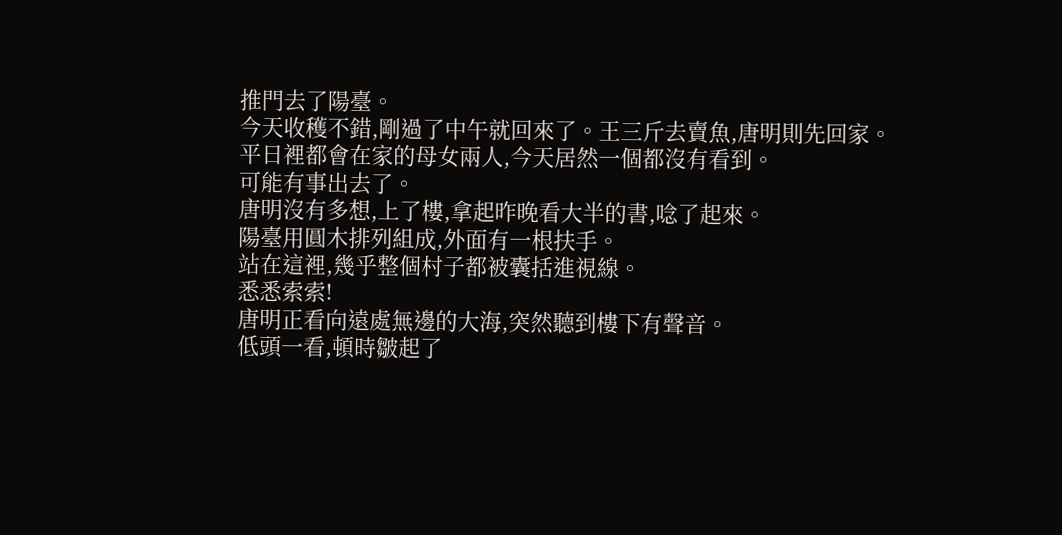推門去了陽臺。
今天收穫不錯,剛過了中午就回來了。王三斤去賣魚,唐明則先回家。
平日裡都會在家的母女兩人,今天居然一個都沒有看到。
可能有事出去了。
唐明沒有多想,上了樓,拿起昨晚看大半的書,唸了起來。
陽臺用圓木排列組成,外面有一根扶手。
站在這裡,幾乎整個村子都被囊括進視線。
悉悉索索!
唐明正看向遠處無邊的大海,突然聽到樓下有聲音。
低頭一看,頓時皺起了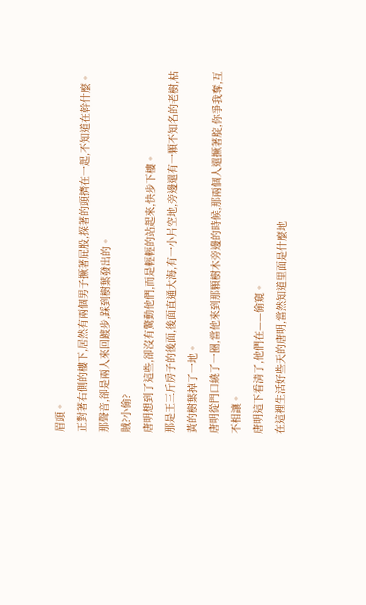眉頭。
正對著右側的樓下,居然有兩個男子撅著屁股,探著的頭擠在一起,不知道在幹什麼。
那聲音,卻是兩人來回踱步,踩到樹葉發出的。
賊?小偷?
唐明想到了這些,卻沒有驚動他們,而是輕輕的站起來,快步下樓。
那是王三斤房子的後面,後面直通大海,有一小片空地,旁邊還有一顆不知名的老樹,枯黃的樹葉掉了一地。
唐明從門口繞了一圈,當他來到那顆樹木旁邊的時候,那兩個人還撅著腚,你爭我奪,互不相讓。
唐明這下看清了,他們在——偷窺。
在這裡生活好些天的唐明,當然知道里面是什麼地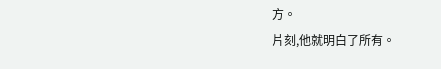方。
片刻,他就明白了所有。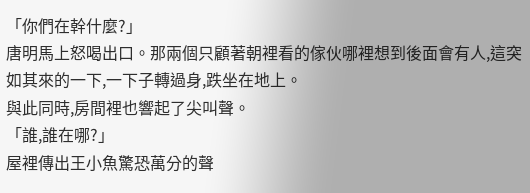「你們在幹什麼?」
唐明馬上怒喝出口。那兩個只顧著朝裡看的傢伙哪裡想到後面會有人,這突如其來的一下,一下子轉過身,跌坐在地上。
與此同時,房間裡也響起了尖叫聲。
「誰,誰在哪?」
屋裡傳出王小魚驚恐萬分的聲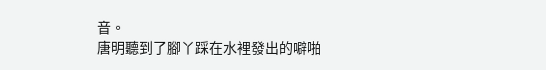音。
唐明聽到了腳丫踩在水裡發出的噼啪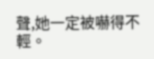聲,她一定被嚇得不輕。